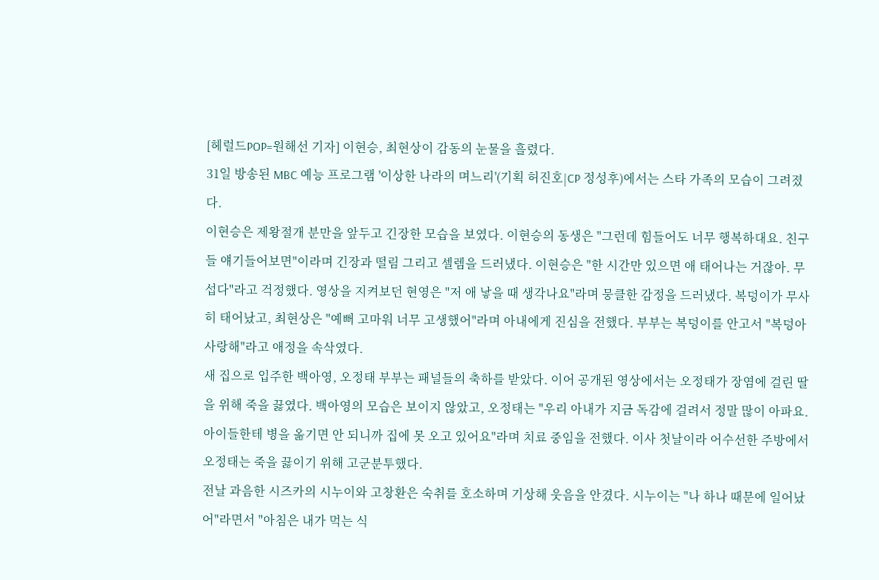[헤럴드POP=원해선 기자] 이현승, 최현상이 감동의 눈물을 흘렸다.
31일 방송된 MBC 예능 프로그램 '이상한 나라의 며느리'(기획 허진호|CP 정성후)에서는 스타 가족의 모습이 그려졌다.
이현승은 제왕절개 분만을 앞두고 긴장한 모습을 보였다. 이현승의 동생은 "그런데 힘들어도 너무 행복하대요. 친구들 얘기들어보면"이라며 긴장과 떨림 그리고 셀렘을 드러냈다. 이현승은 "한 시간만 있으면 애 태어나는 거잖아. 무섭다"라고 걱정했다. 영상을 지켜보던 현영은 "저 애 낳을 때 생각나요"라며 뭉클한 감정을 드러냈다. 복덩이가 무사히 태어났고, 최현상은 "예뻐 고마워 너무 고생했어"라며 아내에게 진심을 전했다. 부부는 복덩이를 안고서 "복덩아 사랑해"라고 애정을 속삭였다.
새 집으로 입주한 백아영, 오정태 부부는 패널들의 축하를 받았다. 이어 공개된 영상에서는 오정태가 장염에 걸린 딸을 위해 죽을 끓였다. 백아영의 모습은 보이지 않았고, 오정태는 "우리 아내가 지금 독감에 걸려서 정말 많이 아파요. 아이들한테 병을 옮기면 안 되니까 집에 못 오고 있어요"라며 치료 중임을 전했다. 이사 첫날이라 어수선한 주방에서 오정태는 죽을 끓이기 위해 고군분투했다.
전날 과음한 시즈카의 시누이와 고창환은 숙취를 호소하며 기상해 웃음을 안겼다. 시누이는 "나 하나 때문에 일어났어"라면서 "아침은 내가 먹는 식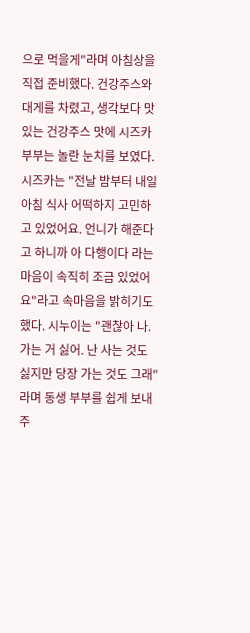으로 먹을게"라며 아침상을 직접 준비했다. 건강주스와 대게를 차렸고, 생각보다 맛있는 건강주스 맛에 시즈카 부부는 놀란 눈치를 보였다.
시즈카는 "전날 밤부터 내일 아침 식사 어떡하지 고민하고 있었어요. 언니가 해준다고 하니까 아 다행이다 라는 마음이 속직히 조금 있었어요"라고 속마음을 밝히기도 했다. 시누이는 "괜찮아 나. 가는 거 싫어. 난 사는 것도 싫지만 당장 가는 것도 그래"라며 동생 부부를 쉽게 보내주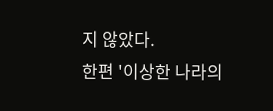지 않았다.
한편 '이상한 나라의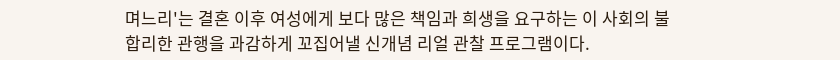며느리'는 결혼 이후 여성에게 보다 많은 책임과 희생을 요구하는 이 사회의 불합리한 관행을 과감하게 꼬집어낼 신개념 리얼 관찰 프로그램이다.